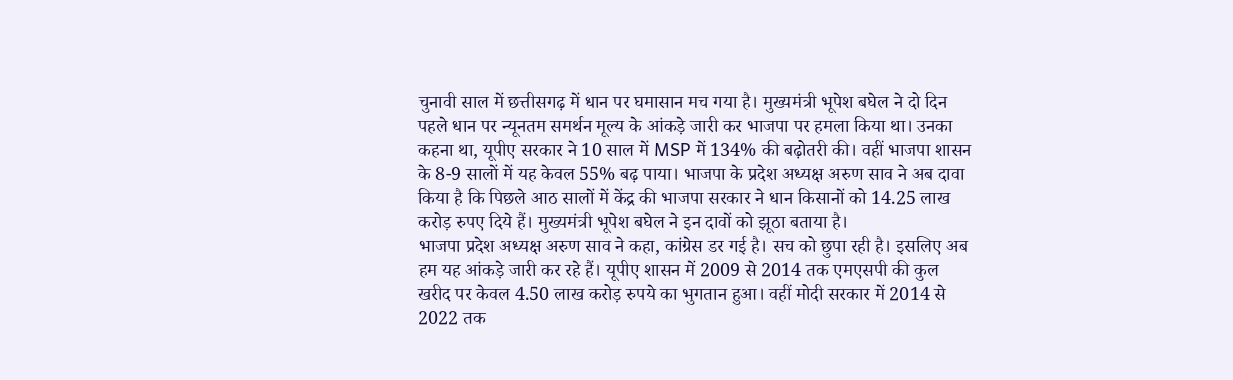चुनावी साल में छत्तीसगढ़ में धान पर घमासान मच गया है। मुख्यमंत्री भूपेश बघेल ने दो दिन पहले धान पर न्यूनतम समर्थन मूल्य के आंकड़े जारी कर भाजपा पर हमला किया था। उनका कहना था, यूपीए सरकार ने 10 साल में MSP में 134% की बढ़ोतरी की। वहीं भाजपा शासन के 8-9 सालों में यह केवल 55% बढ़ पाया। भाजपा के प्रदेश अध्यक्ष अरुण साव ने अब दावा किया है कि पिछले आठ सालों में केंद्र की भाजपा सरकार ने धान किसानों को 14.25 लाख करोड़ रुपए दिये हैं। मुख्यमंत्री भूपेश बघेल ने इन दावों को झूठा बताया है।
भाजपा प्रदेश अध्यक्ष अरुण साव ने कहा, कांग्रेस डर गई है। सच को छुपा रही है। इसलिए अब हम यह आंकड़े जारी कर रहे हैं। यूपीए शासन में 2009 से 2014 तक एमएसपी की कुल खरीद पर केवल 4.50 लाख करोड़ रुपये का भुगतान हुआ। वहीं मोदी सरकार में 2014 से 2022 तक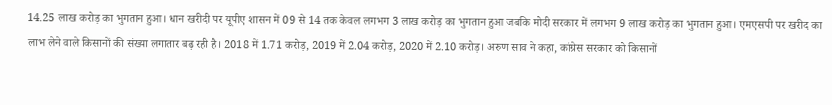14.25 लाख करोड़ का भुगतान हुआ। धान खरीदी पर यूपीए शासन में 09 से 14 तक केवल लगभग 3 लाख करोड़ का भुगतान हुआ जबकि मोदी सरकार में लगभग 9 लाख करोड़ का भुगतान हुआ। एमएसपी पर खरीद का लाभ लेने वाले किसानों की संख्या लगातार बढ़ रही है। 2018 में 1.71 करोड़, 2019 में 2.04 करोड़, 2020 में 2.10 करोड़। अरुण साव ने कहा, कांग्रेस सरकार को किसानों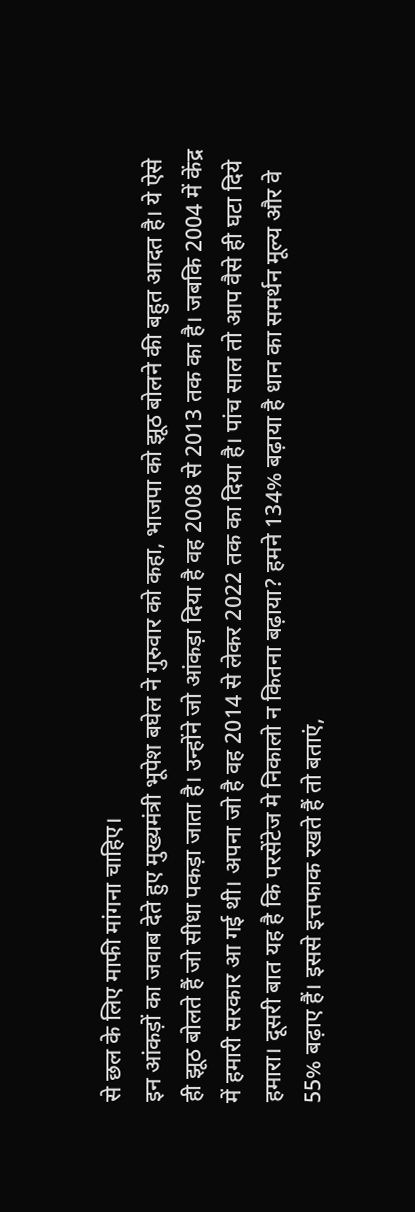से छल के लिए माफी मांगना चाहिए।
इन आंकड़ों का जवाब देते हुए मुख्यमंत्री भूपेश बघेल ने गुरुवार को कहा, भाजपा को झूठ बोलने की बहुत आदत है। ये ऐसे ही झूठ बोलते हैं जो सीधा पकड़ा जाता है। उन्होंने जो आंकड़ा दिया है वह 2008 से 2013 तक का है। जबकि 2004 में केंद्र में हमारी सरकार आ गई थी। अपना जो है वह 2014 से लेकर 2022 तक का दिया है। पांच साल तो आप वैसे ही घटा दिये हमारा। दूसरी बात यह है कि परसेंटेज मे निकालो न कितना बढ़ाया? हमने 134% बढ़ाया है धान का समर्थन मूल्य और वे 55% बढ़ाए हैं। इससे इत्तफाक रखते हैं तो बताएं,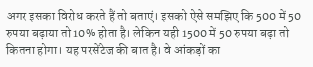अगर इसका विरोध करते हैं तो बताएं। इसको ऐसे समझिए कि 500 में 50 रुपया बढ़ाया तो 10% होता है। लेकिन यही 1500 में 50 रुपया बढ़ा तो कितना होगा। यह परसेंटेज की बात है। वे आंकड़ों का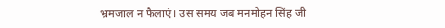भ्रमजाल न फैलाएं। उस समय जब मनमोहन सिंह जी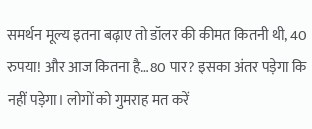समर्थन मूल्य इतना बढ़ाए तो डॉलर की कीमत कितनी थी, 40 रुपया! और आज कितना है…80 पार? इसका अंतर पड़ेगा कि नहीं पड़ेगा। लोगों को गुमराह मत करें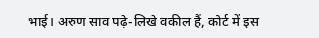भाई। अरुण साव पढ़े-लिखे वकील हैं, कोर्ट में इस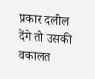प्रकार दलील देंगे तो उसकी वकालत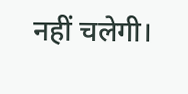नहीं चलेगी।